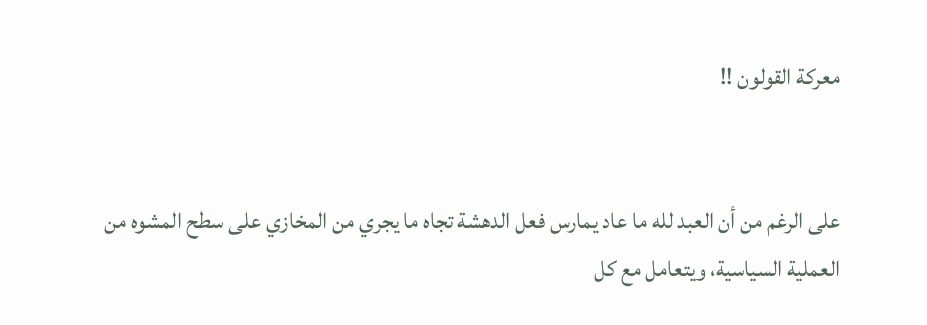معركة القولون !!


على الرغم من أن العبد لله ما عاد يمارس فعل الدهشة تجاه ما يجري من المخازي على سطح المشوه من العملية السياسية، ويتعامل مع كل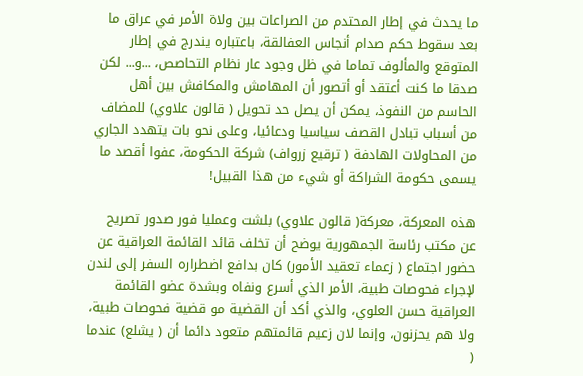ما يحدث في إطار المحتدم من الصراعات بين ولاة الأمر في عراق ما بعد سقوط حكم صدام أنجاس العفالقة، باعتباره يندرج في إطار المتوقع والمألوف تماما في ظل وجود عار نظام التحاصص، ...و... لكن صدقا ما كنت أعتقد أو أتصور أن المهامش والمكافش بين أهل الحاسم من النفوذ، يمكن أن يصل حد تحويل ( قالون علاوي) للمضاف من أسباب تبادل القصف سياسيا ودعائيا، وعلى نحو بات يتهدد الجاري من المحاولات الهادفة ( ترقيع زرواف) شركة الحكومة، عفوا أقصد ما يسمى حكومة الشراكة أو شيء من هذا القبيل!

هذه المعركة، معركة( قالون علاوي) بلشت وعمليا فور صدور تصريح عن مكتب رئاسة الجمهورية يوضح أن تخلف قائد القائمة العراقية عن حضور اجتماع ( زعماء تعقيد الأمور) كان بدافع اضطراره السفر إلى لندن لإجراء فحوصات طبية، الأمر الذي أسرع ونفاه وبشدة عضو القائمة العراقية حسن العلوي، والذي أكد أن القضية مو قضية فحوصات طبية، ولا هم يحزنون، وإنما لان زعيم قائمتهم متعود دائما أن ( يشلع) عندما (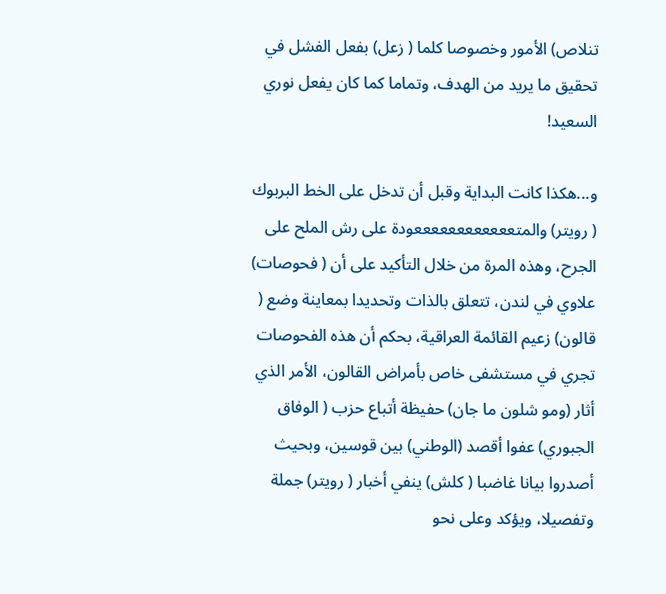تنلاص) الأمور وخصوصا كلما ( زعل) بفعل الفشل في تحقيق ما يريد من الهدف، وتماما كما كان يفعل نوري السعيد!

و...هكذا كانت البداية وقبل أن تدخل على الخط البربوك ( رويتر) والمتععععععععععععودة على رش الملح على الجرح، وهذه المرة من خلال التأكيد على أن ( فحوصات) علاوي في لندن، تتعلق بالذات وتحديدا بمعاينة وضع ( قالون) زعيم القائمة العراقية، بحكم أن هذه الفحوصات تجري في مستشفى خاص بأمراض القالون، الأمر الذي أثار (ومو شلون ما جان) حفيظة أتباع حزب ( الوفاق الجبوري) عفوا أقصد (الوطني) بين قوسين، وبحيث أصدروا بيانا غاضبا ( كلش) ينفي أخبار ( رويتر) جملة وتفصيلا، ويؤكد وعلى نحو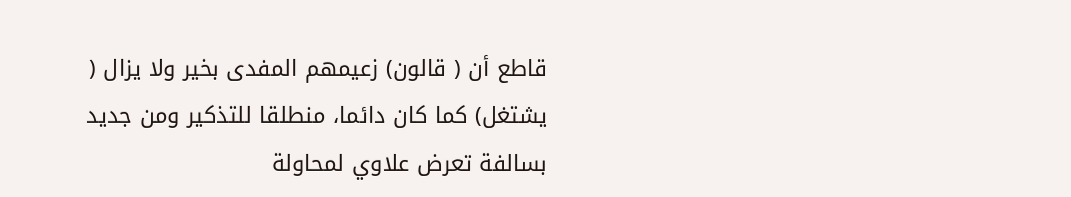قاطع أن ( قالون) زعيمهم المفدى بخير ولا يزال ( يشتغل) كما كان دائما، منطلقا للتذكير ومن جديد بسالفة تعرض علاوي لمحاولة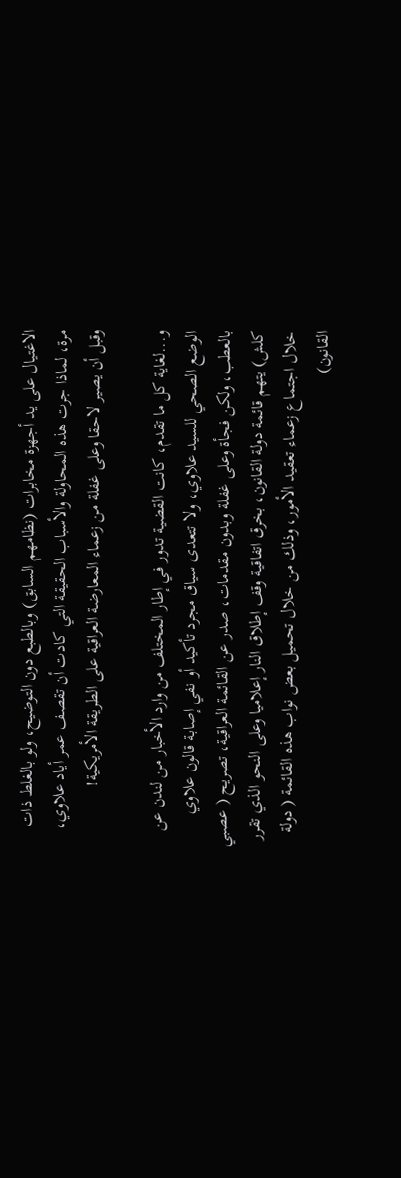الاغتيال على يد أجهزة مخابرات (نظامهم السابق) وبالطبع دون التوضيح، ولو بالغلط ذات مرة، لماذا جرت هذه المحاولة والأسباب الحقيقة التي كادت أن تقصف عمر أياد علاوي، وقبل أن يصير لاحقا وعلى غفلة من زعماء المعارضة العراقية على الطريقة الأمريكية!

و...لغاية كل ما تقدم، كانت القضية تدور في إطار المختلف من وارد الأخبار من لندن عن الوضع الصحي للسيد علاوي، ولا تتعدى سياق مجرد تأكيد أو نفي إصابة قالون علاوي بالعطب، ولكن فجأة وعلى غفلة وبدون مقدمات، صدر عن القائمة العراقية، تصريح ( عصبي كلش) يتهم قائمة دولة القانون، بخرق اتفاقية وقف إطلاق النار إعلاميا وعلى النحو الذي تقرر خلال اجتماع زعماء تعقيد الأمور، وذلك من خلال تحميل بعض نواب هذه القائمة ( دولة القانون)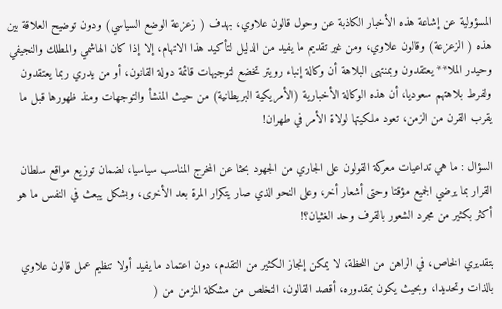المسؤولية عن إشاعة هذه الأخبار الكاذبة عن وحول قالون علاوي، بهدف ( زعزعة الوضع السياسي) ودون توضيح العلاقة بين هذه ( الزعزعة) وقالون علاوي، ومن غير تقديم ما يفيد من الدليل لتأكيد هذا الاتهام، إلا إذا كان الهاشمي والمطلك والنجيفي وحيدر الملا** يعتقدون وبمنتهى البلاهة أن وكالة إنباء رويتر تخضع لتوجيهات قائمة دولة القانون، أو من يدري ربما يعتقدون ولفرط بلاهتهم سعوديا، أن هذه الوكالة الأخبارية (الأمريكية البريطانية) من حيث المنشأ والتوجهات ومنذ ظهورها قبل ما يقرب القرن من الزمن، تعود ملكيتها لولاة الأمر في طهران!

السؤال : ما هي تداعيات معركة القولون على الجاري من الجهود بحثا عن المخرج المناسب سياسيا، لضمان توزيع مواقع سلطان القرار بما يرضي الجميع مؤقتا وحتى أشعار أخر، وعلى النحو الذي صار يتكرار المرة بعد الأخرى، وبشكل يبعث في النفس ما هو أكثر بكثير من مجرد الشعور بالقرف وحد الغثيان؟!

بتقديري الخاص، في الراهن من اللحظة، لا يمكن إنجاز الكثير من التقدم، دون اعتماد ما يفيد أولا تنظيم عمل قالون علاوي بالذات وتحديدا، وبحيث يكون بمقدوره، أقصد القالون، التخلص من مشكلة المزمن من (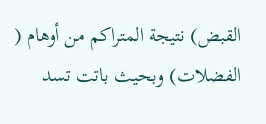القبض) نتيجة المتراكم من أوهام ( الفضلات) وبحيث باتت تسد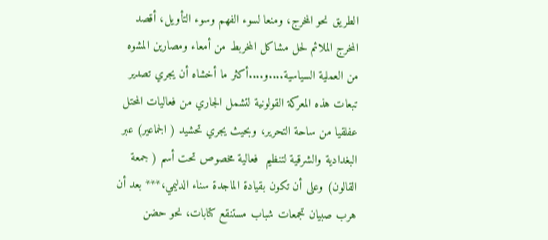الطريق نحو المخرج، ومنعا لسوء الفهم وسوء التأويل، أقصد المخرج الملائم لحل مشاكل المخربط من أمعاء ومصارين المشوه من العملية السياسية....و....أكثر ما أخشاه أن يجري تصدير تبعات هذه المعركة القولونية لتشمل الجاري من فعاليات المحتل عفلقيا من ساحة التحرير، وبحيث يجري تحشيد ( الجماعير) عبر البغدادية والشرقية لتنظيم  فعالية مخصوص تحت أسم ( جمعة القالون) وعلى أن تكون بقيادة الماجدة سناء الدليمي،*** بعد أن هرب صبيان تجمعات شباب مستنقع كتابات، نحو حضن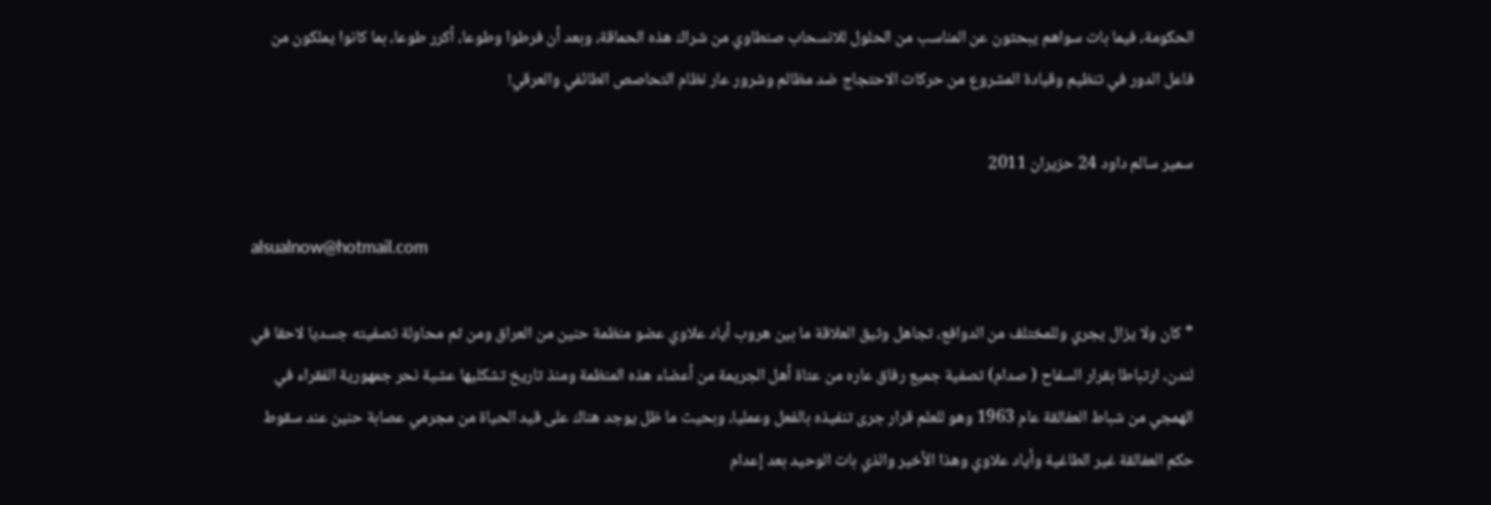الحكومة، فيما بات سواهم يبحثون عن المناسب من الحلول للانسحاب صنطاوي من شراك هذه الحماقة، وبعد أن فرطوا وطوعا، أكرر طوعا، بما كانوا يملكون من فاعل الدور في تنظيم وقيادة المشروع من حركات الاحتجاج ضد مظالم وشرور عار نظام التحاصص الطائفي والعرقي!

سمير سالم داود 24 حزيران 2011

alsualnow@hotmail.com

* كان ولا يزال يجري وللمختلف من الدوافع، تجاهل وثيق العلاقة ما بين هروب أياد علاوي عضو منظمة حنين من العراق ومن ثم محاولة تصفيته جسديا لاحقا في لندن، ارتباطا بقرار السفاح ( صدام) تصفية جميع رفاق عاره من عتاة أهل الجريمة من أعضاء هذه المنظمة ومنذ تاريخ تشكليها عشية نحر جمهورية الفقراء في الهمجي من شباط العفالقة عام 1963 وهو للعلم قرار جرى تنفيذه بالفعل وعمليا، وبحيث ما ظل يوجد هناك على قيد الحياة من مجرمي عصابة حنين عند سقوط حكم العفالقة غير الطاغية وأياد علاوي وهذا الأخير والذي بات الوحيد بعد إعدام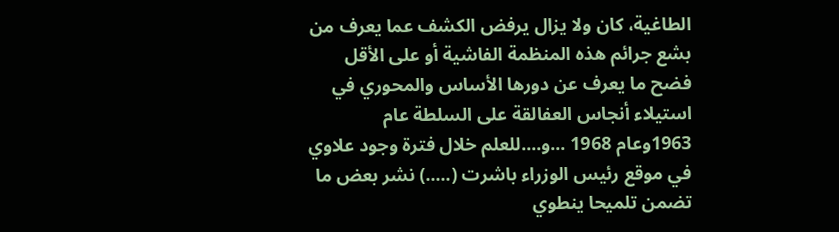الطاغية، كان ولا يزال يرفض الكشف عما يعرف من بشع جرائم هذه المنظمة الفاشية أو على الأقل فضح ما يعرف عن دورها الأساس والمحوري في استيلاء أنجاس العفالقة على السلطة عام 1963وعام 1968 ...و....للعلم خلال فترة وجود علاوي في موقع رئيس الوزراء باشرت (.....) نشر بعض ما تضمن تلميحا ينطوي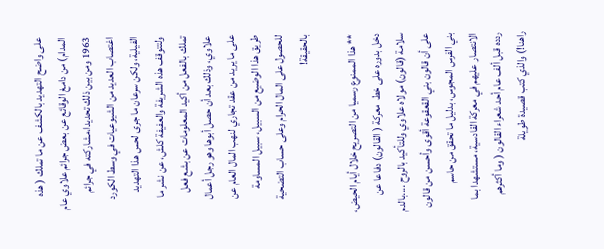على واضح التهديد بالكشف عن ما تملك ( هذه المدام) من دامغ الوقائع عن بعض جرائم علاوي عام 1963 ومن بين ذلك تحديدا،مشاركته في جرائم اغتصاب العديد من الشيوعيات في وسط الكورد الفيلية، ولكن سرعان ما جرى لحس هذا التهديد ولتتوقف هذه الشريفة والعفيفة كلش، عن نشر ما تملك بالفعل من أكيد المعلومات عن بشع فعل علاوي، وذلك بعد أن حصل أبوها وهو رجل أعمال على ما يريد من عقد تجاري لنهب المال العام عن طريق هذا الوضيع من السبيل، سبيل المساومة للحصول على المال الحرام وعلى حساب التضحية بالحقيقة!

** هذا الممنوع رسميا من التصريح خلال أيام الحيض، دخل بدوره على خط  معركة ( القالون) دفاعا عن سلامة (قالون) مولاه علاوي وللتأكيد بالروح ....بالدم على أن قالون بني القعقوعة أقوى وأحسن من قالون بني الفرس المجوس، بدليل ما تحقق من حاسم الانتصار عليهم في معركة القادسية، مستشهدا بما ردده قبل ألف عام أحد شعراء القالون ( وما أكثرهم راهنا!) والذي كتب قصيدة طويلة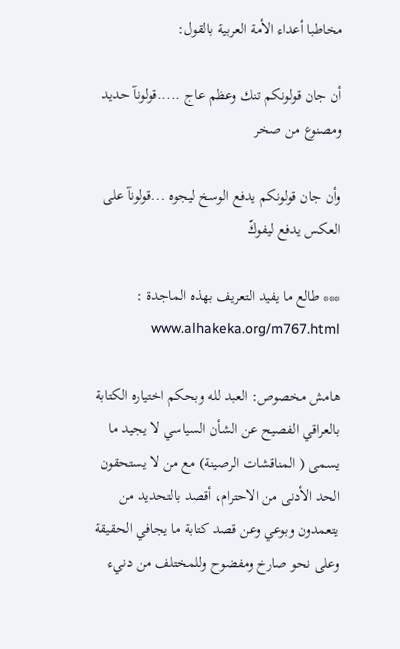مخاطبا أعداء الأمة العربية بالقول:

أن جان قولونكم تنك وعظم عاج .....قولونآ حديد ومصنوع من صخر

وأن جان قولونكم يدفع الوسخ ليجوه ...قولونآ على العكس يدفع ليفوكّ

*** طالع ما يفيد التعريف بهذه الماجدة : www.alhakeka.org/m767.html

هامش مخصوص: العبد لله وبحكم اختياره الكتابة بالعراقي الفصيح عن الشأن السياسي لا يجيد ما يسمى ( المناقشات الرصينة) مع من لا يستحقون الحد الأدنى من الاحترام، أقصد بالتحديد من يتعمدون وبوعي وعن قصد كتابة ما يجافي الحقيقة وعلى نحو صارخ ومفضوح وللمختلف من دنيء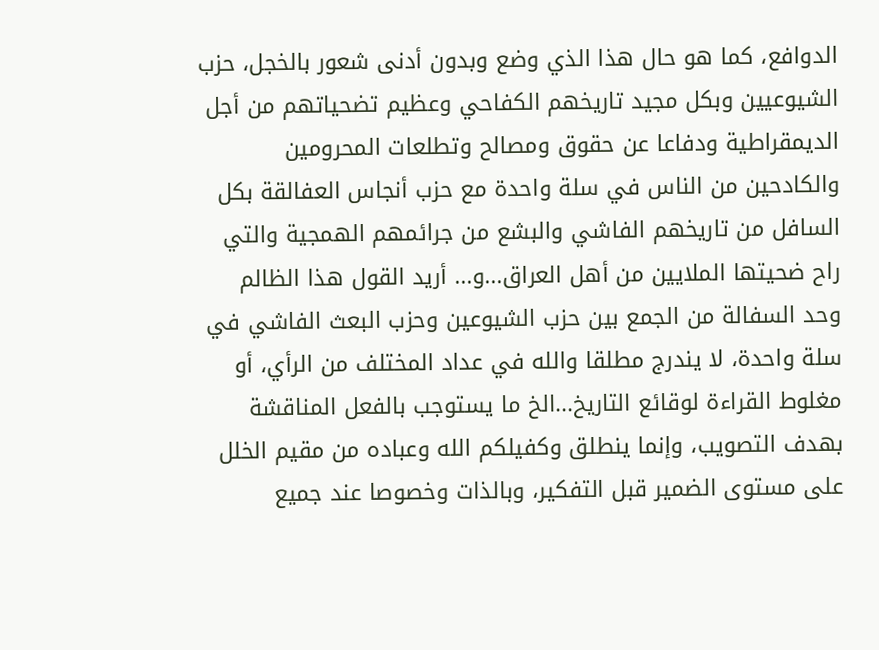الدوافع، كما هو حال هذا الذي وضع وبدون أدنى شعور بالخجل، حزب الشيوعيين وبكل مجيد تاريخهم الكفاحي وعظيم تضحياتهم من أجل الديمقراطية ودفاعا عن حقوق ومصالح وتطلعات المحرومين والكادحين من الناس في سلة واحدة مع حزب أنجاس العفالقة بكل السافل من تاريخهم الفاشي والبشع من جرائمهم الهمجية والتي راح ضحيتها الملايين من أهل العراق...و... أريد القول هذا الظالم وحد السفالة من الجمع بين حزب الشيوعين وحزب البعث الفاشي في سلة واحدة، لا يندرج مطلقا والله في عداد المختلف من الرأي، أو مغلوط القراءة لوقائع التاريخ...الخ ما يستوجب بالفعل المناقشة بهدف التصويب، وإنما ينطلق وكفيلكم الله وعباده من مقيم الخلل على مستوى الضمير قبل التفكير، وبالذات وخصوصا عند جميع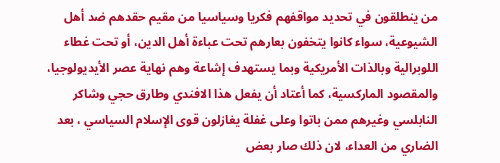من ينطلقون في تحديد مواقفهم فكريا وسياسيا من مقيم حقدهم ضد أهل الشيوعية، سواء كانوا يتخفون بعارهم تحت عباءة أهل الدين، أو تحت غطاء اللوبرالية وبالذات الأمريكية وبما يستهدف إشاعة وهم نهاية عصر الأيديولوجيا، والمقصود الماركسية، كما أعتاد أن يفعل هذا الافندي وطارق حجي وشاكر النابلسي وغيرهم ممن باتوا وعلى غفلة يغازلون قوى الإسلام السياسي ، بعد الضاري من العداء، لان ذلك صار بعض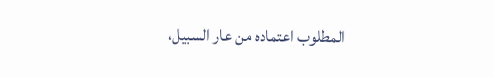المطلوب اعتماده من عار السبيل،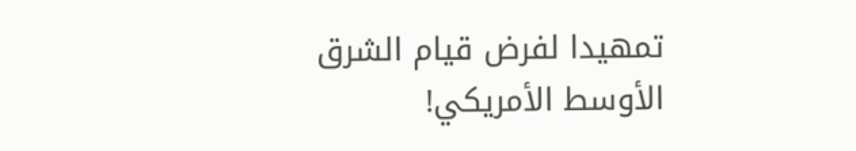تمهيدا لفرض قيام الشرق الأوسط الأمريكي!